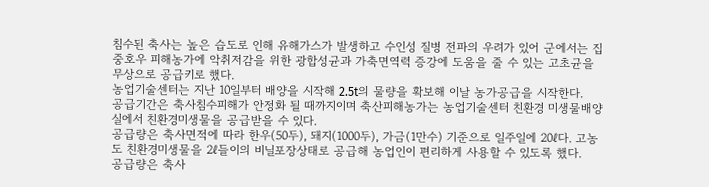침수된 축사는 높은 습도로 인해 유해가스가 발생하고 수인성 질병 전파의 우려가 있어 군에서는 집중호우 피해농가에 악취저감을 위한 광합성균과 가축면역력 증강에 도움을 줄 수 있는 고초균을 무상으로 공급키로 했다.
농업기술센터는 지난 10일부터 배양을 시작해 2.5t의 물량을 확보해 이날 농가공급을 시작한다.
공급기간은 축사침수피해가 안정화 될 때까지이며 축산피해농가는 농업기술센터 친환경 미생물배양실에서 친환경미생물을 공급받을 수 있다.
공급량은 축사면적에 따라 한우(50두), 돼지(1000두), 가금(1만수) 기준으로 일주일에 20ℓ다. 고농도 친환경미생물을 2ℓ들이의 비닐포장상태로 공급해 농업인이 편리하게 사용할 수 있도록 했다.
공급량은 축사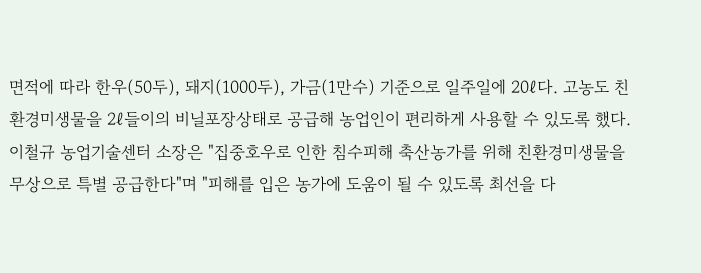면적에 따라 한우(50두), 돼지(1000두), 가금(1만수) 기준으로 일주일에 20ℓ다. 고농도 친환경미생물을 2ℓ들이의 비닐포장상태로 공급해 농업인이 편리하게 사용할 수 있도록 했다.
이철규 농업기술센터 소장은 "집중호우로 인한 침수피해 축산농가를 위해 친환경미생물을 무상으로 특별 공급한다"며 "피해를 입은 농가에 도움이 될 수 있도록 최선을 다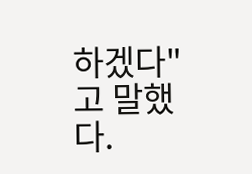하겠다"고 말했다.